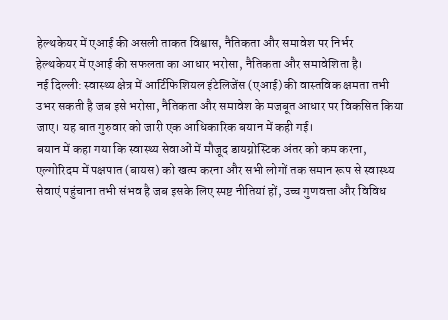हेल्थकेयर में एआई की असली ताकत विश्वास, नैतिकता और समावेश पर निर्भर
हेल्थकेयर में एआई की सफलता का आधार भरोसा, नैतिकता और समावेशिता है।
नई दिल्ली: स्वास्थ्य क्षेत्र में आर्टिफिशियल इंटेलिजेंस (एआई) की वास्तविक क्षमता तभी उभर सकती है जब इसे भरोसा, नैतिकता और समावेश के मजबूत आधार पर विकसित किया जाए। यह बात गुरुवार को जारी एक आधिकारिक बयान में कही गई।
बयान में कहा गया कि स्वास्थ्य सेवाओं में मौजूद डायग्नोस्टिक अंतर को कम करना, एल्गोरिदम में पक्षपात (बायस) को खत्म करना और सभी लोगों तक समान रूप से स्वास्थ्य सेवाएं पहुंचाना तभी संभव है जब इसके लिए स्पष्ट नीतियां हों, उच्च गुणवत्ता और विविध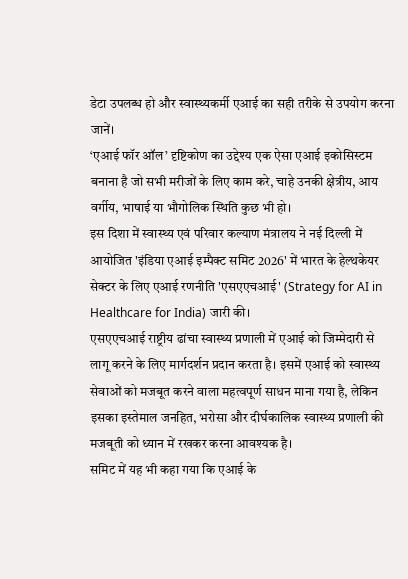डेटा उपलब्ध हो और स्वास्थ्यकर्मी एआई का सही तरीके से उपयोग करना जानें।
‘एआई फॉर ऑल’ दृष्टिकोण का उद्देश्य एक ऐसा एआई इकोसिस्टम बनाना है जो सभी मरीजों के लिए काम करे, चाहे उनकी क्षेत्रीय, आय वर्गीय, भाषाई या भौगोलिक स्थिति कुछ भी हो।
इस दिशा में स्वास्थ्य एवं परिवार कल्याण मंत्रालय ने नई दिल्ली में आयोजित 'इंडिया एआई इम्पैक्ट समिट 2026' में भारत के हेल्थकेयर सेक्टर के लिए एआई रणनीति 'एसएएचआई' (Strategy for AI in Healthcare for India) जारी की।
एसएएचआई राष्ट्रीय ढांचा स्वास्थ्य प्रणाली में एआई को जिम्मेदारी से लागू करने के लिए मार्गदर्शन प्रदान करता है। इसमें एआई को स्वास्थ्य सेवाओं को मजबूत करने वाला महत्वपूर्ण साधन माना गया है, लेकिन इसका इस्तेमाल जनहित, भरोसा और दीर्घकालिक स्वास्थ्य प्रणाली की मजबूती को ध्यान में रखकर करना आवश्यक है।
समिट में यह भी कहा गया कि एआई के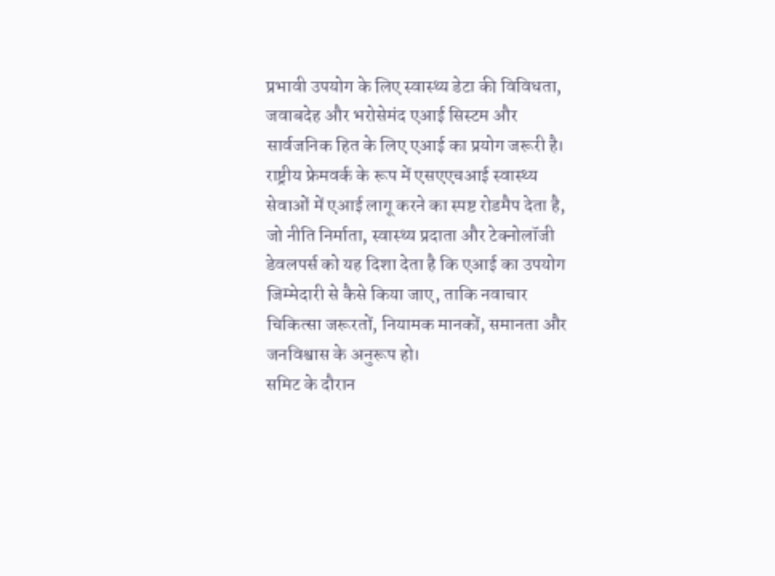प्रभावी उपयोग के लिए स्वास्थ्य डेटा की विविधता, जवाबदेह और भरोसेमंद एआई सिस्टम और सार्वजनिक हित के लिए एआई का प्रयोग जरूरी है।
राष्ट्रीय फ्रेमवर्क के रूप में एसएएचआई स्वास्थ्य सेवाओं में एआई लागू करने का स्पष्ट रोडमैप देता है, जो नीति निर्माता, स्वास्थ्य प्रदाता और टेक्नोलॉजी डेवलपर्स को यह दिशा देता है कि एआई का उपयोग जिम्मेदारी से कैसे किया जाए, ताकि नवाचार चिकित्सा जरूरतों, नियामक मानकों, समानता और जनविश्वास के अनुरूप हो।
समिट के दौरान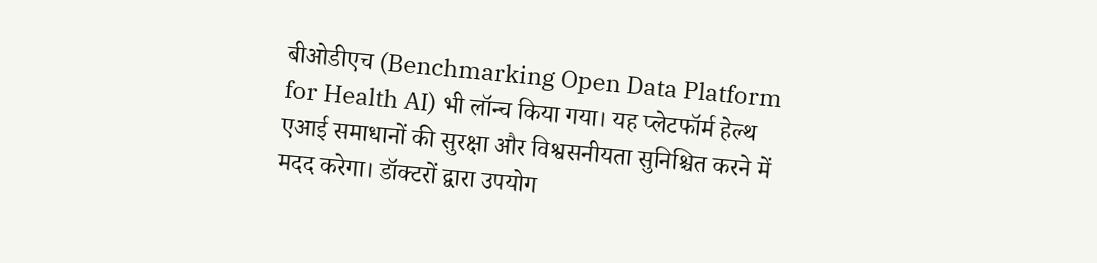बीओडीएच (Benchmarking Open Data Platform for Health AI) भी लॉन्च किया गया। यह प्लेटफॉर्म हेल्थ एआई समाधानों की सुरक्षा और विश्वसनीयता सुनिश्चित करने में मदद करेगा। डॉक्टरों द्वारा उपयोग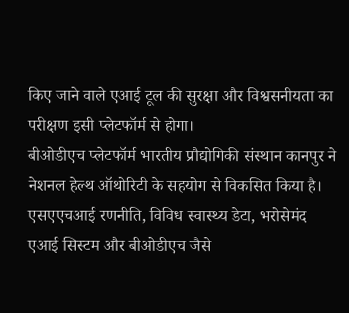किए जाने वाले एआई टूल की सुरक्षा और विश्वसनीयता का परीक्षण इसी प्लेटफॉर्म से होगा।
बीओडीएच प्लेटफॉर्म भारतीय प्रौद्योगिकी संस्थान कानपुर ने नेशनल हेल्थ ऑथोरिटी के सहयोग से विकसित किया है।
एसएएचआई रणनीति, विविध स्वास्थ्य डेटा, भरोसेमंद एआई सिस्टम और बीओडीएच जैसे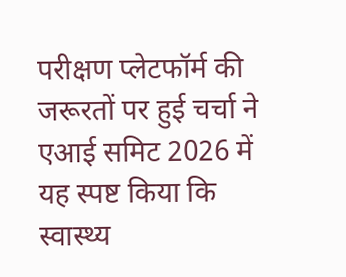परीक्षण प्लेटफॉर्म की जरूरतों पर हुई चर्चा ने एआई समिट 2026 में यह स्पष्ट किया कि स्वास्थ्य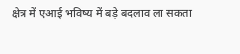क्षेत्र में एआई भविष्य में बड़े बदलाव ला सकता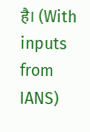है। (With inputs from IANS)